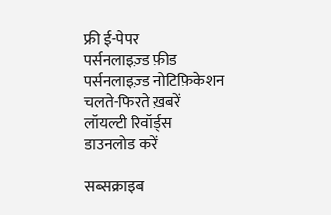फ्री ई-पेपर
पर्सनलाइज़्ड फ़ीड
पर्सनलाइज़्ड नोटिफ़िकेशन
चलते-फिरते ख़बरें
लॉयल्टी रिवॉर्ड्स
डाउनलोड करें

सब्सक्राइब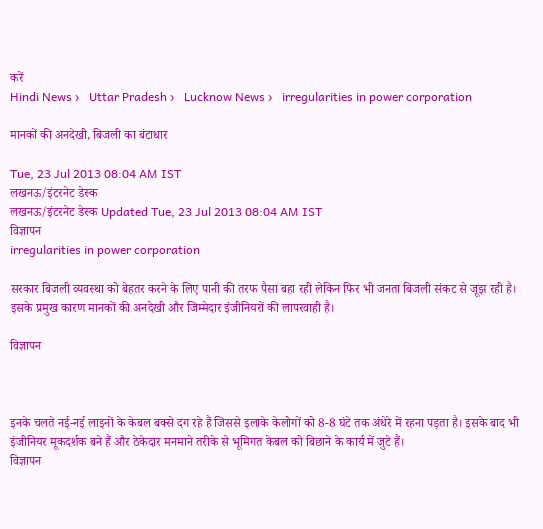करें
Hindi News ›   Uttar Pradesh ›   Lucknow News ›   irregularities in power corporation

मानकों की अनदेखी, बिजली का बंटाधार

Tue, 23 Jul 2013 08:04 AM IST
लखनऊ/इंटरनेट डेस्क
लखनऊ/इंटरनेट डेस्क Updated Tue, 23 Jul 2013 08:04 AM IST
विज्ञापन
irregularities in power corporation

सरकार बिजली व्यवस्था को बेहतर करने के लिए पानी की तरफ पैसा बहा रही लेकिन फिर भी जनता बिजली संकट से जूझ रही है। इसके प्रमुख कारण मानकों की अनदेखी और जिम्मेदार इंजीनियरों की लापरवाही है।

विज्ञापन



इनके चलते नई-नई लाइनों के केबल बक्से दग रहे हैं जिससे इलाके केलोगों को 8-8 घंटे तक अंधेरे में रहना पड़ता है। इसके बाद भी इंजीनियर मूकदर्शक बने हैं और ठेकेदार मनमाने तरीके से भूमिगत केबल को बिछाने के कार्य में जुटे हैं।
विज्ञापन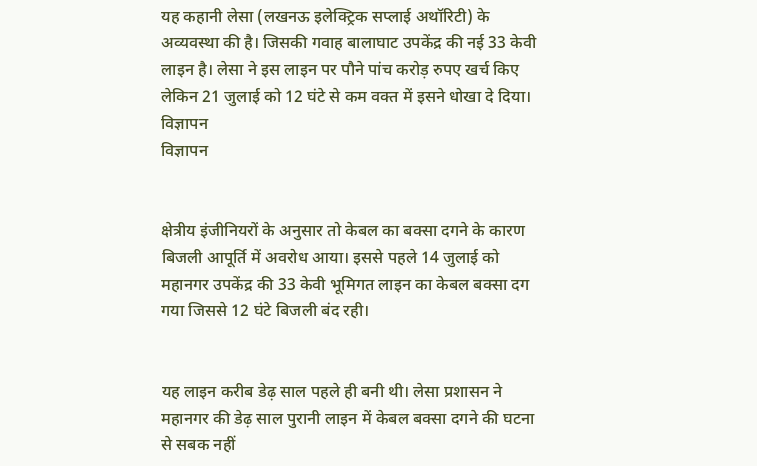यह कहानी लेसा (लखनऊ इलेक्ट्रिक सप्लाई अथॉरिटी) के अव्यवस्था की है। जिसकी गवाह बालाघाट उपकेंद्र की नई 33 केवी लाइन है। लेसा ने इस लाइन पर पौने पांच करोड़ रुपए खर्च किए लेकिन 21 जुलाई को 12 घंटे से कम वक्त में इसने धोखा दे दिया।
विज्ञापन
विज्ञापन


क्षेत्रीय इंजीनियरों के अनुसार तो केबल का बक्सा दगने के कारण बिजली आपूर्ति में अवरोध आया। इससे पहले 14 जुलाई को महानगर उपकेंद्र की 33 केवी भूमिगत लाइन का केबल बक्सा दग गया जिससे 12 घंटे बिजली बंद रही।


यह लाइन करीब डेढ़ साल पहले ही बनी थी। लेसा प्रशासन ने महानगर की डेढ़ साल पुरानी लाइन में केबल बक्सा दगने की घटना से सबक नहीं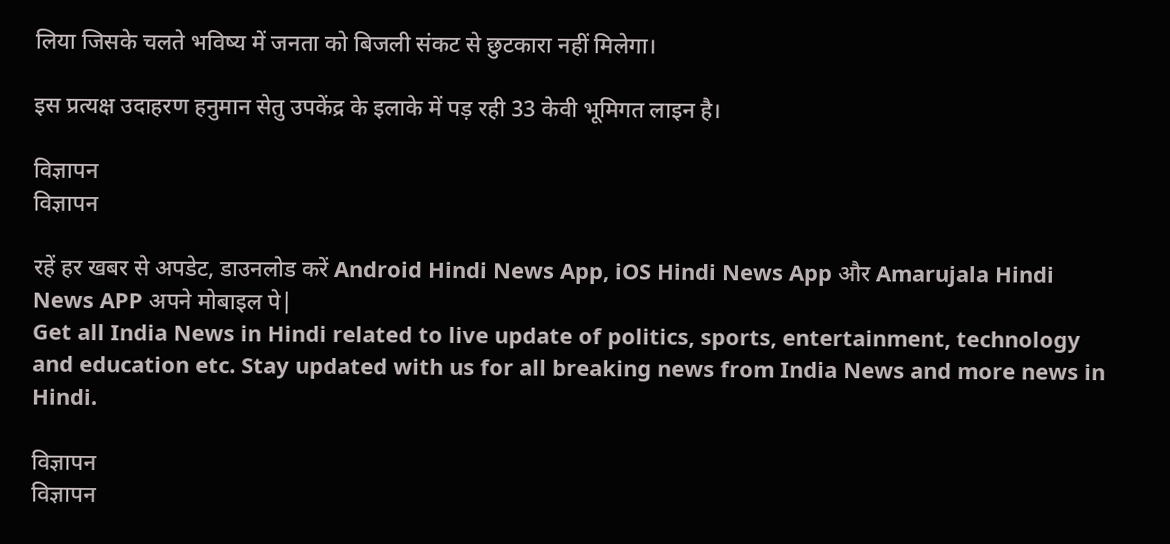लिया जिसके चलते भविष्य में जनता को बिजली संकट से छुटकारा नहीं मिलेगा।

इस प्रत्यक्ष उदाहरण हनुमान सेतु उपकेंद्र के इलाके में पड़ रही 33 केवी भूमिगत लाइन है।

विज्ञापन
विज्ञापन

रहें हर खबर से अपडेट, डाउनलोड करें Android Hindi News App, iOS Hindi News App और Amarujala Hindi News APP अपने मोबाइल पे|
Get all India News in Hindi related to live update of politics, sports, entertainment, technology and education etc. Stay updated with us for all breaking news from India News and more news in Hindi.

विज्ञापन
विज्ञापन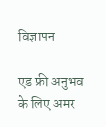विज्ञापन

एड फ्री अनुभव के लिए अमर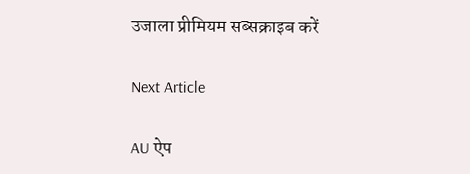उजाला प्रीमियम सब्सक्राइब करें

Next Article

AU ऐप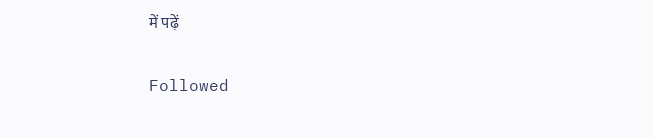में पढ़ें

Followed